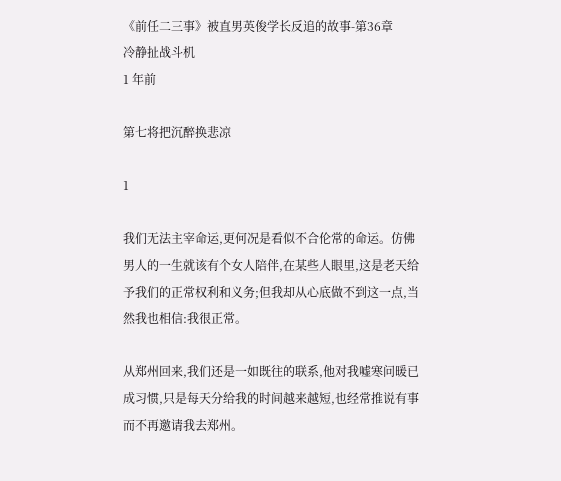《前任二三事》被直男英俊学长反追的故事-第36章
冷静扯战斗机
1 年前

第七将把沉醉换悲凉

1

我们无法主宰命运,更何况是看似不合伦常的命运。仿佛男人的一生就该有个女人陪伴,在某些人眼里,这是老天给予我们的正常权利和义务;但我却从心底做不到这一点,当然我也相信:我很正常。

从郑州回来,我们还是一如既往的联系,他对我嘘寒问暖已成习惯,只是每天分给我的时间越来越短,也经常推说有事而不再邀请我去郑州。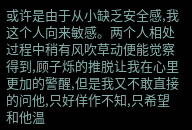或许是由于从小缺乏安全感,我这个人向来敏感。两个人相处过程中稍有风吹草动便能觉察得到,顾子烁的推脱让我在心里更加的警醒,但是我又不敢直接的问他,只好佯作不知,只希望和他温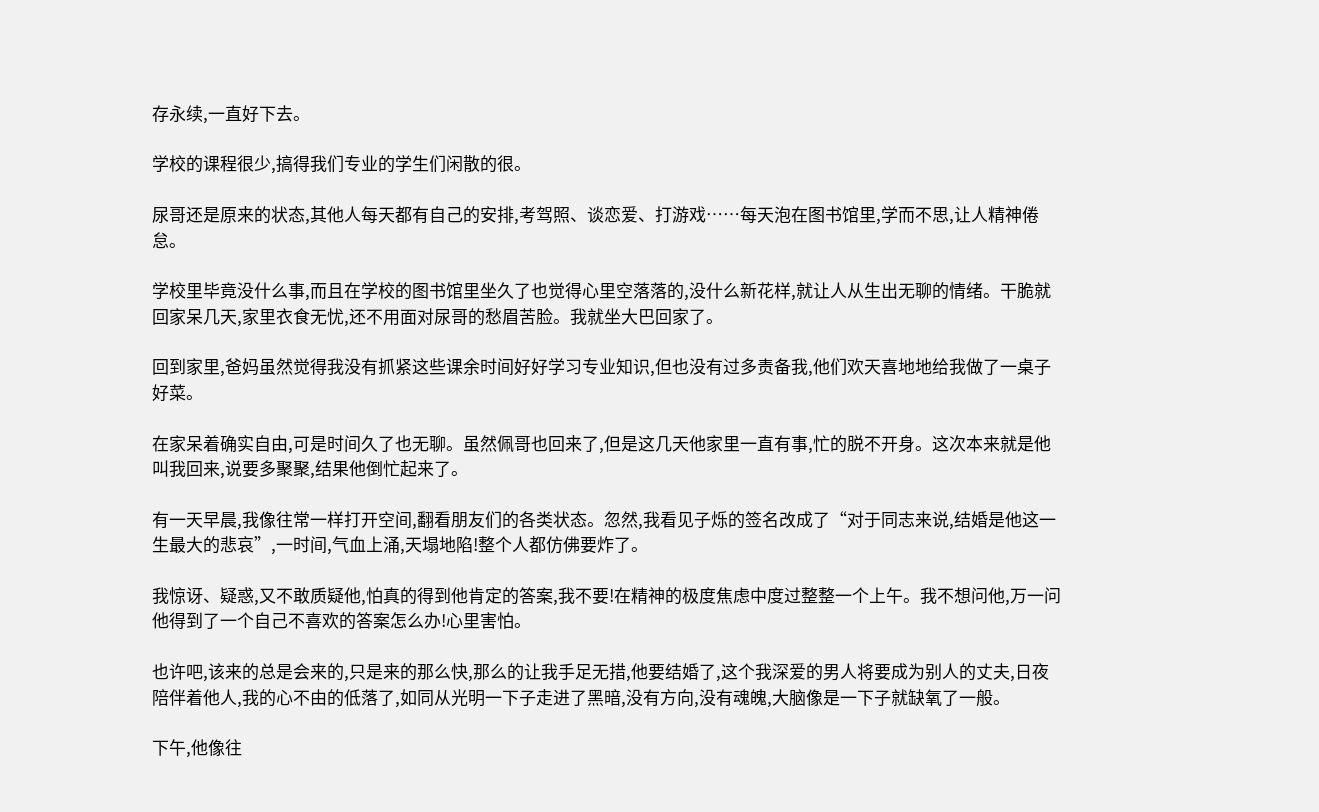存永续,一直好下去。

学校的课程很少,搞得我们专业的学生们闲散的很。

尿哥还是原来的状态,其他人每天都有自己的安排,考驾照、谈恋爱、打游戏……每天泡在图书馆里,学而不思,让人精神倦怠。

学校里毕竟没什么事,而且在学校的图书馆里坐久了也觉得心里空落落的,没什么新花样,就让人从生出无聊的情绪。干脆就回家呆几天,家里衣食无忧,还不用面对尿哥的愁眉苦脸。我就坐大巴回家了。

回到家里,爸妈虽然觉得我没有抓紧这些课余时间好好学习专业知识,但也没有过多责备我,他们欢天喜地地给我做了一桌子好菜。

在家呆着确实自由,可是时间久了也无聊。虽然佩哥也回来了,但是这几天他家里一直有事,忙的脱不开身。这次本来就是他叫我回来,说要多聚聚,结果他倒忙起来了。

有一天早晨,我像往常一样打开空间,翻看朋友们的各类状态。忽然,我看见子烁的签名改成了“对于同志来说,结婚是他这一生最大的悲哀”,一时间,气血上涌,天塌地陷!整个人都仿佛要炸了。

我惊讶、疑惑,又不敢质疑他,怕真的得到他肯定的答案,我不要!在精神的极度焦虑中度过整整一个上午。我不想问他,万一问他得到了一个自己不喜欢的答案怎么办!心里害怕。

也许吧,该来的总是会来的,只是来的那么快,那么的让我手足无措,他要结婚了,这个我深爱的男人将要成为别人的丈夫,日夜陪伴着他人,我的心不由的低落了,如同从光明一下子走进了黑暗,没有方向,没有魂魄,大脑像是一下子就缺氧了一般。

下午,他像往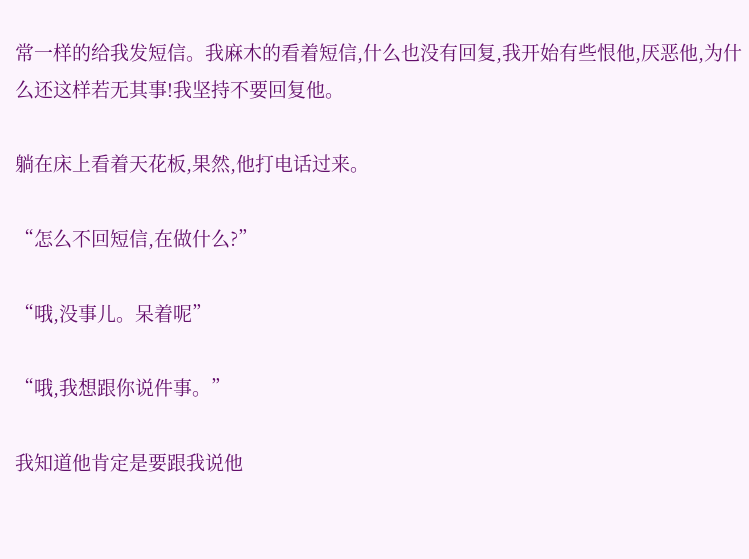常一样的给我发短信。我麻木的看着短信,什么也没有回复,我开始有些恨他,厌恶他,为什么还这样若无其事!我坚持不要回复他。

躺在床上看着天花板,果然,他打电话过来。

“怎么不回短信,在做什么?”

“哦,没事儿。呆着呢”

“哦,我想跟你说件事。”

我知道他肯定是要跟我说他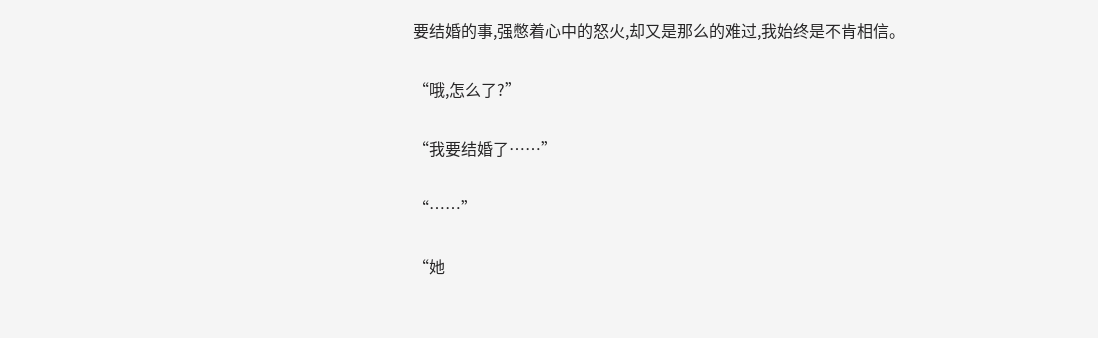要结婚的事,强憋着心中的怒火,却又是那么的难过,我始终是不肯相信。

“哦,怎么了?”

“我要结婚了……”

“……”

“她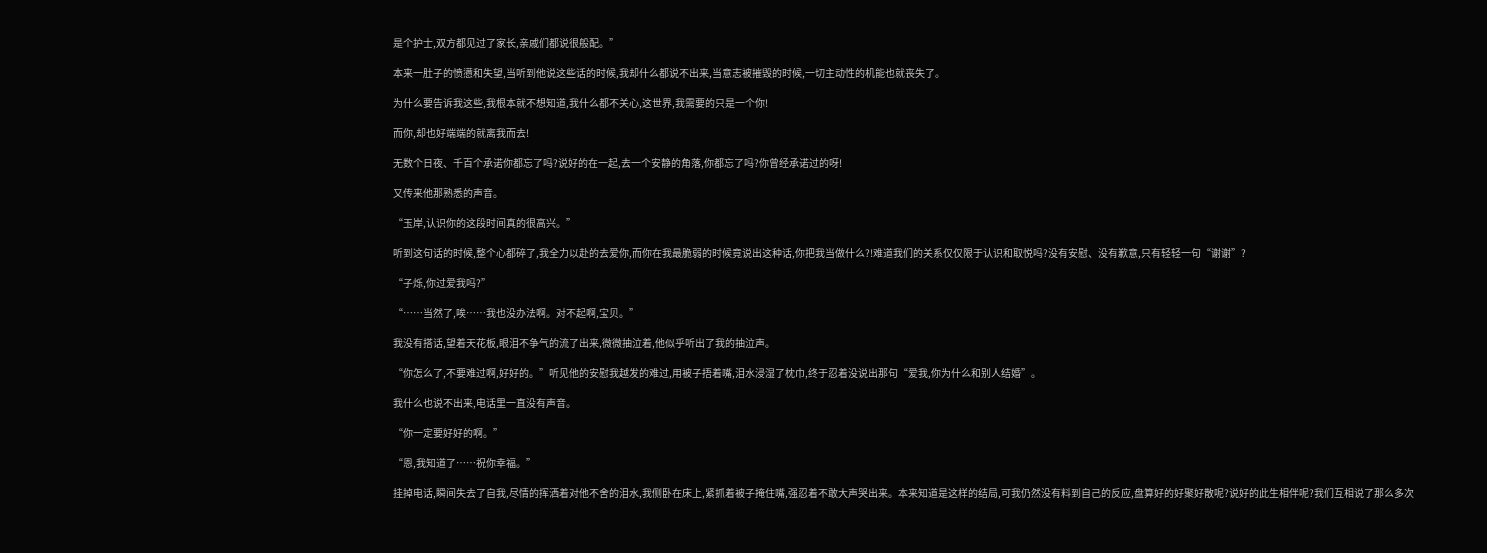是个护士,双方都见过了家长,亲戚们都说很般配。”

本来一肚子的愤懑和失望,当听到他说这些话的时候,我却什么都说不出来,当意志被摧毁的时候,一切主动性的机能也就丧失了。

为什么要告诉我这些,我根本就不想知道,我什么都不关心,这世界,我需要的只是一个你!

而你,却也好端端的就离我而去!

无数个日夜、千百个承诺你都忘了吗?说好的在一起,去一个安静的角落,你都忘了吗?你曾经承诺过的呀!

又传来他那熟悉的声音。

“玉岸,认识你的这段时间真的很高兴。”

听到这句话的时候,整个心都碎了,我全力以赴的去爱你,而你在我最脆弱的时候竟说出这种话,你把我当做什么?!难道我们的关系仅仅限于认识和取悦吗?没有安慰、没有歉意,只有轻轻一句“谢谢”?

“子烁,你过爱我吗?”

“……当然了,唉……我也没办法啊。对不起啊,宝贝。”

我没有搭话,望着天花板,眼泪不争气的流了出来,微微抽泣着,他似乎听出了我的抽泣声。

“你怎么了,不要难过啊,好好的。”听见他的安慰我越发的难过,用被子捂着嘴,泪水浸湿了枕巾,终于忍着没说出那句“爱我,你为什么和别人结婚”。

我什么也说不出来,电话里一直没有声音。

“你一定要好好的啊。”

“恩,我知道了……祝你幸福。”

挂掉电话,瞬间失去了自我,尽情的挥洒着对他不舍的泪水,我侧卧在床上,紧抓着被子掩住嘴,强忍着不敢大声哭出来。本来知道是这样的结局,可我仍然没有料到自己的反应,盘算好的好聚好散呢?说好的此生相伴呢?我们互相说了那么多次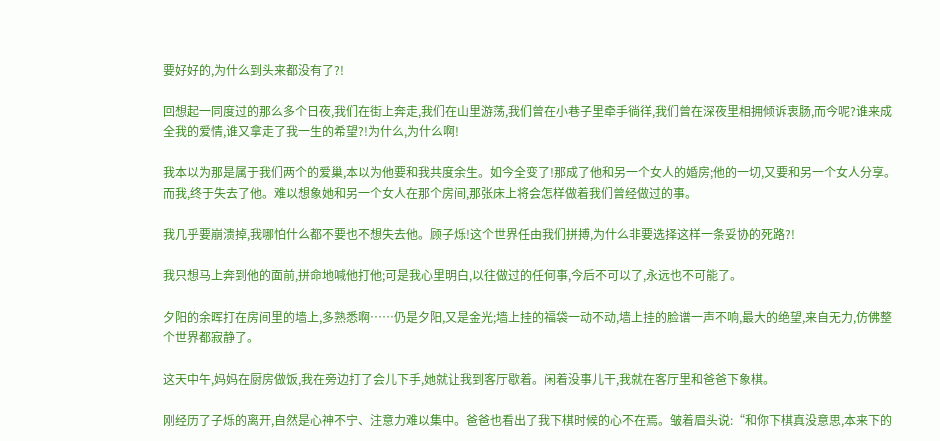要好好的,为什么到头来都没有了?!

回想起一同度过的那么多个日夜,我们在街上奔走,我们在山里游荡,我们曾在小巷子里牵手徜徉,我们曾在深夜里相拥倾诉衷肠,而今呢?谁来成全我的爱情,谁又拿走了我一生的希望?!为什么,为什么啊!

我本以为那是属于我们两个的爱巢,本以为他要和我共度余生。如今全变了!那成了他和另一个女人的婚房;他的一切,又要和另一个女人分享。而我,终于失去了他。难以想象她和另一个女人在那个房间,那张床上将会怎样做着我们曾经做过的事。

我几乎要崩溃掉,我哪怕什么都不要也不想失去他。顾子烁!这个世界任由我们拼搏,为什么非要选择这样一条妥协的死路?!

我只想马上奔到他的面前,拼命地喊他打他;可是我心里明白,以往做过的任何事,今后不可以了,永远也不可能了。

夕阳的余晖打在房间里的墙上,多熟悉啊……仍是夕阳,又是金光;墙上挂的福袋一动不动,墙上挂的脸谱一声不响,最大的绝望,来自无力,仿佛整个世界都寂静了。

这天中午,妈妈在厨房做饭,我在旁边打了会儿下手,她就让我到客厅歇着。闲着没事儿干,我就在客厅里和爸爸下象棋。

刚经历了子烁的离开,自然是心神不宁、注意力难以集中。爸爸也看出了我下棋时候的心不在焉。皱着眉头说:“和你下棋真没意思,本来下的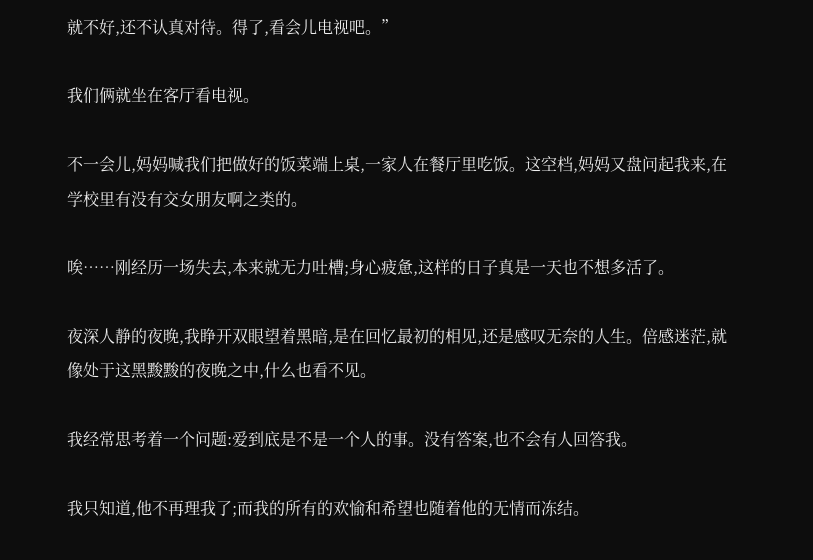就不好,还不认真对待。得了,看会儿电视吧。”

我们俩就坐在客厅看电视。

不一会儿,妈妈喊我们把做好的饭菜端上桌,一家人在餐厅里吃饭。这空档,妈妈又盘问起我来,在学校里有没有交女朋友啊之类的。

唉……刚经历一场失去,本来就无力吐槽;身心疲惫,这样的日子真是一天也不想多活了。

夜深人静的夜晚,我睁开双眼望着黑暗,是在回忆最初的相见,还是感叹无奈的人生。倍感迷茫,就像处于这黑黢黢的夜晚之中,什么也看不见。

我经常思考着一个问题:爱到底是不是一个人的事。没有答案,也不会有人回答我。

我只知道,他不再理我了;而我的所有的欢愉和希望也随着他的无情而冻结。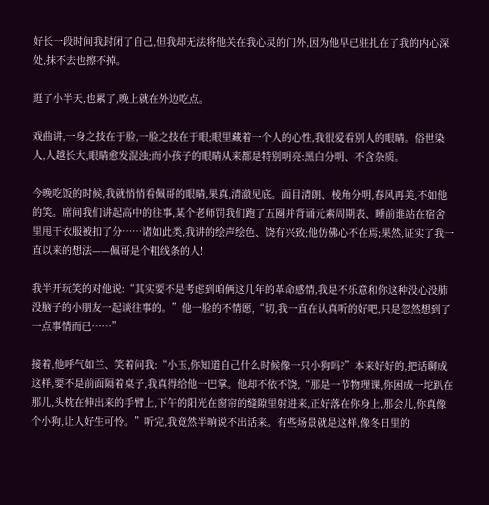好长一段时间我封闭了自己,但我却无法将他关在我心灵的门外,因为他早已驻扎在了我的内心深处,抹不去也擦不掉。

逛了小半天,也累了,晚上就在外边吃点。

戏曲讲,一身之技在于脸,一脸之技在于眼;眼里藏着一个人的心性,我很爱看别人的眼睛。俗世染人,人越长大,眼睛愈发混浊;而小孩子的眼睛从来都是特别明亮:黑白分明、不含杂质。

今晚吃饭的时候,我就悄悄看佩哥的眼睛,果真,清澈见底。面目清朗、棱角分明,春风再美,不如他的笑。席间我们讲起高中的往事,某个老师罚我们跑了五圈并背诵元素周期表、睡前谁站在宿舍里甩干衣服被扣了分……诸如此类,我讲的绘声绘色、饶有兴致;他仿佛心不在焉;果然,证实了我一直以来的想法——佩哥是个粗线条的人!

我半开玩笑的对他说:“其实要不是考虑到咱俩这几年的革命感情,我是不乐意和你这种没心没肺没脑子的小朋友一起谈往事的。”他一脸的不情愿,“切,我一直在认真听的好吧,只是忽然想到了一点事情而已……”

接着,他呼气如兰、笑着问我:“小玉,你知道自己什么时候像一只小狗吗?”本来好好的,把话聊成这样,要不是前面隔着桌子,我真得给他一巴掌。他却不依不饶,“那是一节物理课,你困成一坨趴在那儿,头枕在伸出来的手臂上,下午的阳光在窗帘的缝隙里射进来,正好落在你身上,那会儿,你真像个小狗,让人好生可怜。”听完,我竟然半晌说不出话来。有些场景就是这样,像冬日里的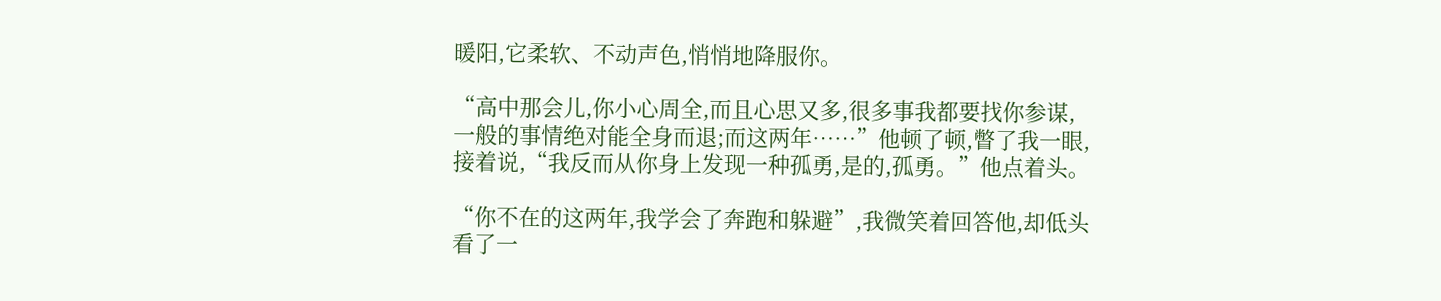暖阳,它柔软、不动声色,悄悄地降服你。

“高中那会儿,你小心周全,而且心思又多,很多事我都要找你参谋,一般的事情绝对能全身而退;而这两年……”他顿了顿,瞥了我一眼,接着说,“我反而从你身上发现一种孤勇,是的,孤勇。”他点着头。

“你不在的这两年,我学会了奔跑和躲避”,我微笑着回答他,却低头看了一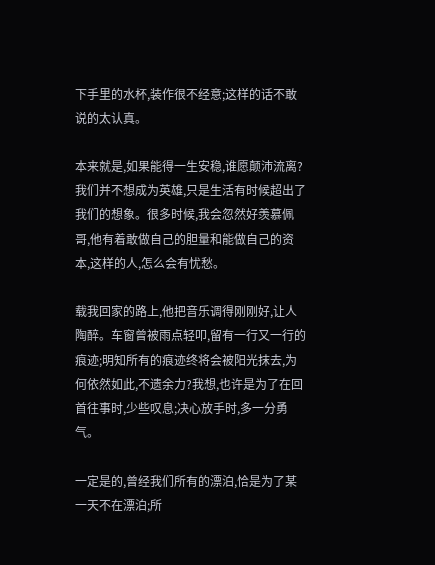下手里的水杯,装作很不经意;这样的话不敢说的太认真。

本来就是,如果能得一生安稳,谁愿颠沛流离?我们并不想成为英雄,只是生活有时候超出了我们的想象。很多时候,我会忽然好羡慕佩哥,他有着敢做自己的胆量和能做自己的资本,这样的人,怎么会有忧愁。

载我回家的路上,他把音乐调得刚刚好,让人陶醉。车窗曾被雨点轻叩,留有一行又一行的痕迹;明知所有的痕迹终将会被阳光抹去,为何依然如此,不遗余力?我想,也许是为了在回首往事时,少些叹息;决心放手时,多一分勇气。

一定是的,曾经我们所有的漂泊,恰是为了某一天不在漂泊;所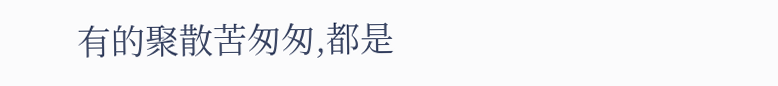有的聚散苦匆匆,都是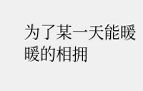为了某一天能暖暖的相拥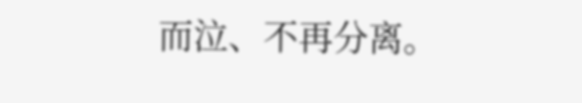而泣、不再分离。